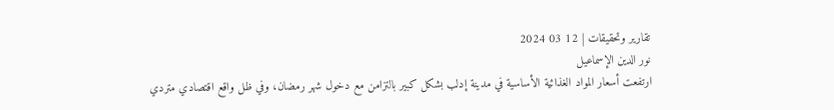تقارير وتحقيقات | 12 03 2024
نور الدين الإسماعيل
ارتفعت أسعار المواد الغذائية الأساسية في مدينة إدلب بشكل كبير بالتزامن مع دخول شهر رمضان، وفي ظل واقع اقتصادي متردي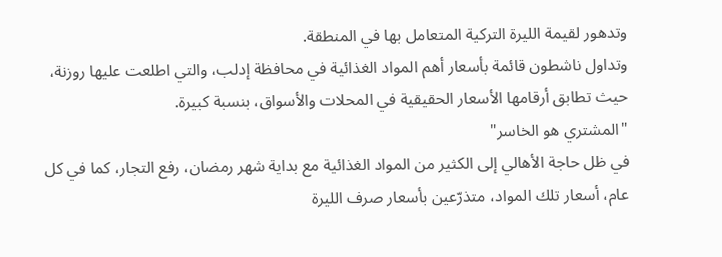وتدهور لقيمة الليرة التركية المتعامل بها في المنطقة.
وتداول ناشطون قائمة بأسعار أهم المواد الغذائية في محافظة إدلب، والتي اطلعت عليها روزنة، حيث تطابق أرقامها الأسعار الحقيقية في المحلات والأسواق، بنسبة كبيرة.
"المشتري هو الخاسر"
في ظل حاجة الأهالي إلى الكثير من المواد الغذائية مع بداية شهر رمضان، رفع التجار، كما في كل عام، أسعار تلك المواد، متذرّعين بأسعار صرف الليرة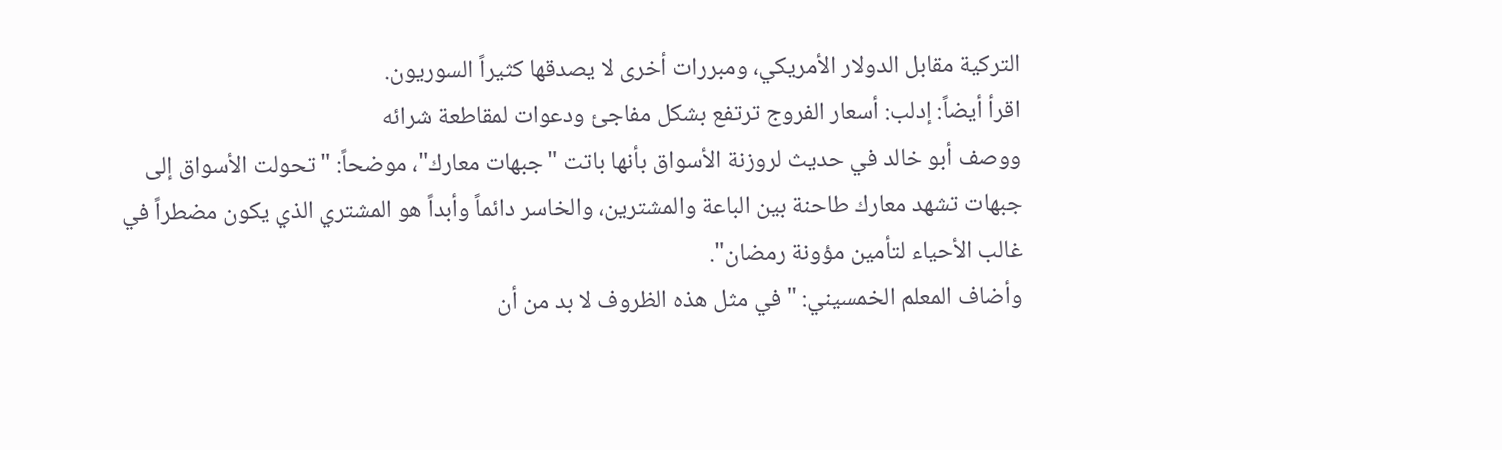التركية مقابل الدولار الأمريكي، ومبررات أخرى لا يصدقها كثيراً السوريون.
اقرأ أيضاً: إدلب: أسعار الفروج ترتفع بشكل مفاجئ ودعوات لمقاطعة شرائه
ووصف أبو خالد في حديث لروزنة الأسواق بأنها باتت "جبهات معارك"، موضحاً: "تحولت الأسواق إلى جبهات تشهد معارك طاحنة بين الباعة والمشترين، والخاسر دائماً وأبداً هو المشتري الذي يكون مضطراً في غالب الأحياء لتأمين مؤونة رمضان".
وأضاف المعلم الخمسيني: "في مثل هذه الظروف لا بد من أن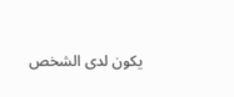يكون لدى الشخص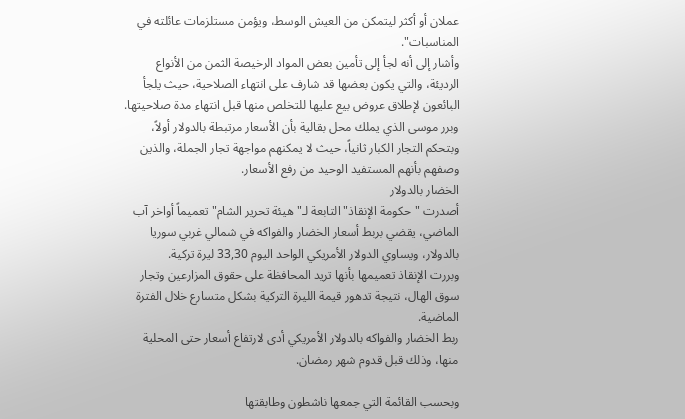عملان أو أكثر ليتمكن من العيش الوسط، ويؤمن مستلزمات عائلته في المناسبات".
وأشار إلى أنه لجأ إلى تأمين بعض المواد الرخيصة الثمن من الأنواع الرديئة، والتي يكون بعضها قد شارف على انتهاء الصلاحية، حيث يلجأ البائعون لإطلاق عروض بيع عليها للتخلص منها قبل انتهاء مدة صلاحيتها.
وبرر موسى الذي يملك محل بقالية بأن الأسعار مرتبطة بالدولار أولاً، وبتحكم التجار الكبار ثانياً، حيث لا يمكنهم مواجهة تجار الجملة، والذين وصفهم بأنهم المستفيد الوحيد من رفع الأسعار.
الخضار بالدولار
أصدرت "حكومة الإنقاذ" التابعة لـ"هيئة تحرير الشام" تعميماً أواخر آب الماضي، يقضي بربط أسعار الخضار والفواكه في شمالي غربي سوريا بالدولار، ويساوي الدولار الأمريكي الواحد اليوم 33,30 ليرة تركية.
وبررت الإنقاذ تعميمها بأنها تريد المحافظة على حقوق المزارعين وتجار سوق الهال، نتيجة تدهور قيمة الليرة التركية بشكل متسارع خلال الفترة الماضية.
ربط الخضار والفواكه بالدولار الأمريكي أدى لارتفاع أسعار حتى المحلية منها، وذلك قبل قدوم شهر رمضان.

وبحسب القائمة التي جمعها ناشطون وطابقتها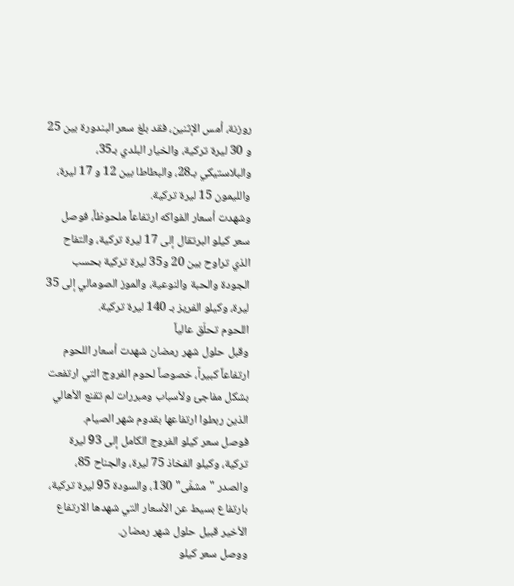روزنة، أمس الإثنين، فقد بلغ سعر البندورة بين 25 و 30 ليرة تركية، والخيار البلدي بـ35، والبلاستيكي بـ28، والبطاطا بين 12 و 17 ليرة، والليمون 15 ليرة تركية.
وشهدت أسعار الفواكه ارتفاعاً ملحوظاً، فوصل سعر كيلو البرتقال إلى 17 ليرة تركية، والتفاح الذي تراوح بين 20 و35 ليرة تركية بحسب الجودة والحبة والنوعية، والموز الصومالي إلى 35 ليرة، وكيلو الفريز بـ 140 ليرة تركية.
اللحوم تحلّق عالياً
وقبل حلول شهر رمضان شهدت أسعار اللحوم ارتفاعاً كبيراً، خصوصاً لحوم الفروج التي ارتفعت بشكل مفاجئ ولأسباب ومبررات لم تقنع الأهالي الذين ربطوا ارتفاعها بقدوم شهر الصيام.
فوصل سعر كيلو الفروج الكامل إلى 93 ليرة تركية، وكيلو الفخاذ 75 ليرة، والجناح 85، والصدر "مشفّى" 130، والسودة 95 ليرة تركية، بارتفاع بسيط عن الأسعار التي شهدها الارتفاع الأخير قبيل حلول شهر رمضان.
ووصل سعر كيلو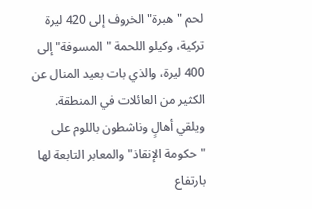لحم "هبرة" الخروف إلى 420 ليرة تركية، وكيلو اللحمة "المسوفة" إلى 400 ليرة، والذي بات بعيد المنال عن الكثير من العائلات في المنطقة.
ويلقي أهالٍ وناشطون باللوم على "حكومة الإنقاذ" والمعابر التابعة لها بارتفاع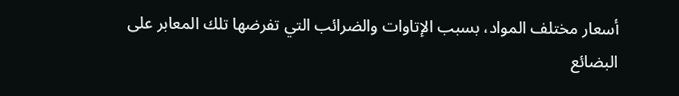أسعار مختلف المواد، بسبب الإتاوات والضرائب التي تفرضها تلك المعابر على البضائع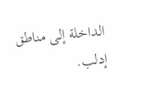الداخلة إلى مناطق إدلب.